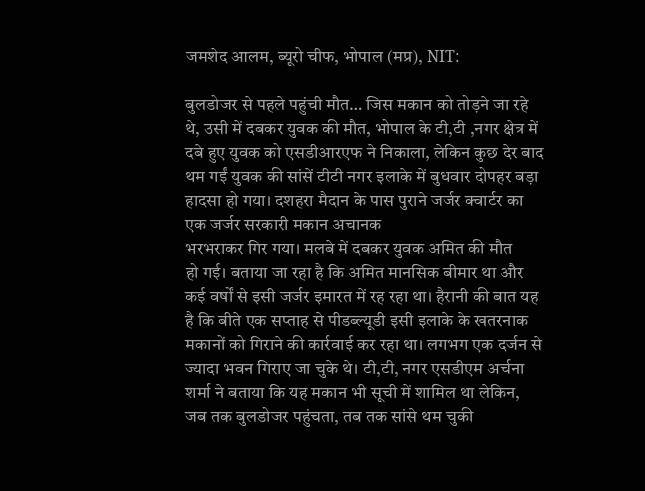जमशेद आलम, ब्यूरो चीफ, भोपाल (मप्र), NIT:

बुलडोजर से पहले पहुंची मौत… जिस मकान को तोड़ने जा रहे थे, उसी में दबकर युवक की मौत, भोपाल के टी,टी ,नगर क्षेत्र में दबे हुए युवक को एसडीआरएफ ने निकाला, लेकिन कुछ देर बाद थम गईं युवक की सांसें टीटी नगर इलाके में बुधवार दोपहर बड़ा हादसा हो गया। दशहरा मैदान के पास पुराने जर्जर क्वार्टर का एक जर्जर सरकारी मकान अचानक
भरभराकर गिर गया। मलबे में दबकर युवक अमित की मौत
हो गई। बताया जा रहा है कि अमित मानसिक बीमार था और कई वर्षों से इसी जर्जर इमारत में रह रहा था। हैरानी की बात यह है कि बीते एक सप्ताह से पीडब्ल्यूडी इसी इलाके के खतरनाक मकानों को गिराने की कार्रवाई कर रहा था। लगभग एक दर्जन से ज्यादा भवन गिराए जा चुके थे। टी,टी, नगर एसडीएम अर्चना शर्मा ने बताया कि यह मकान भी सूची में शामिल था लेकिन, जब तक बुलडोजर पहुंचता, तब तक सांसे थम चुकी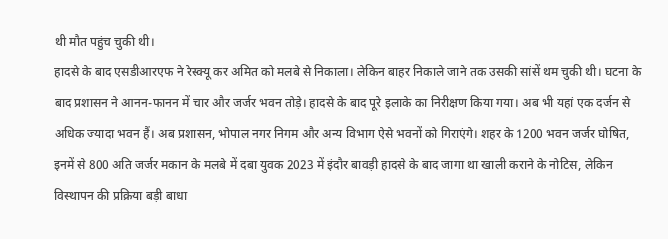थी मौत पहुंच चुकी थी।
हादसे के बाद एसडीआरएफ ने रेस्क्यू कर अमित को मलबे से निकाला। लेकिन बाहर निकाले जाने तक उसकी सांसें थम चुकी थी। घटना के बाद प्रशासन ने आनन-फानन में चार और जर्जर भवन तोड़े। हादसे के बाद पूरे इलाके का निरीक्षण किया गया। अब भी यहां एक दर्जन से अधिक ज्यादा भवन हैं। अब प्रशासन, भोपाल नगर निगम और अन्य विभाग ऐसे भवनों को गिराएंगे। शहर के 1200 भवन जर्जर घोषित, इनमें से 800 अति जर्जर मकान के मलबे में दबा युवक 2023 में इंदौर बावड़ी हादसे के बाद जागा था खाली कराने के नोटिस, लेकिन विस्थापन की प्रक्रिया बड़ी बाधा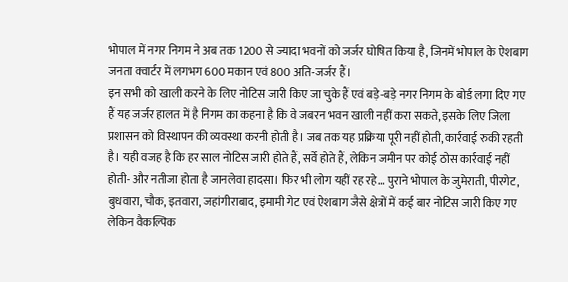भोपाल में नगर निगम ने अब तक 1200 से ज्यादा भवनों को जर्जर घोषित किया है, जिनमें भोपाल के ऐशबाग जनता क्वार्टर में लगभग 600 मकान एवं 800 अति-जर्जर हैं।
इन सभी को खाली करने के लिए नोटिस जारी किए जा चुके हैं एवं बड़े-बड़े नगर निगम के बोर्ड लगा दिए गए हैं यह जर्जर हालत में है निगम का कहना है कि वे जबरन भवन खाली नहीं करा सकते, इसके लिए जिला प्रशासन को विस्थापन की व्यवस्था करनी होती है। जब तक यह प्रक्रिया पूरी नहीं होती, कार्रवाई रुकी रहती है। यही वजह है कि हर साल नोटिस जारी होते हैं, सर्वे होते हैं, लेकिन जमीन पर कोई ठोस कार्रवाई नहीं होती- और नतीजा होता है जानलेवा हादसा। फिर भी लोग यहीं रह रहे… पुराने भोपाल के जुमेराती, पीरगेट, बुधवारा, चौक, इतवारा, जहांगीराबाद, इमामी गेट एवं ऐशबाग जैसे क्षेत्रों में कई बार नोटिस जारी किए गए लेकिन वैकल्पिक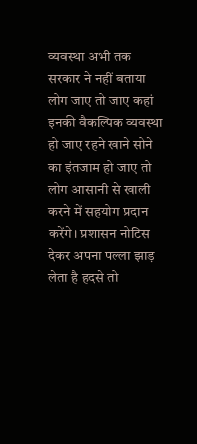व्यवस्था अभी तक सरकार ने नहीं बताया लोग जाए तो जाए कहां इनकी वैकल्पिक व्यवस्था हो जाए रहने खाने सोने का इंतजाम हो जाए तो लोग आसानी से खाली करने में सहयोग प्रदान करेंगे। प्रशासन नोटिस देकर अपना पल्ला झाड़ लेता है हदसे तो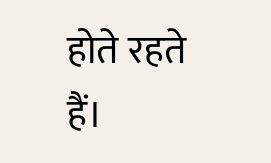होते रहते हैं।